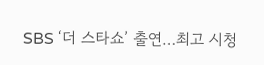SBS ‘더 스타쇼’ 출연…최고 시청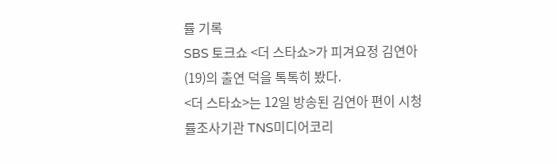률 기록
SBS 토크쇼 <더 스타쇼>가 피겨요정 김연아(19)의 출연 덕을 톡톡히 봤다.
<더 스타쇼>는 12일 방송된 김연아 편이 시청률조사기관 TNS미디어코리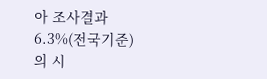아 조사결과 6.3%(전국기준)의 시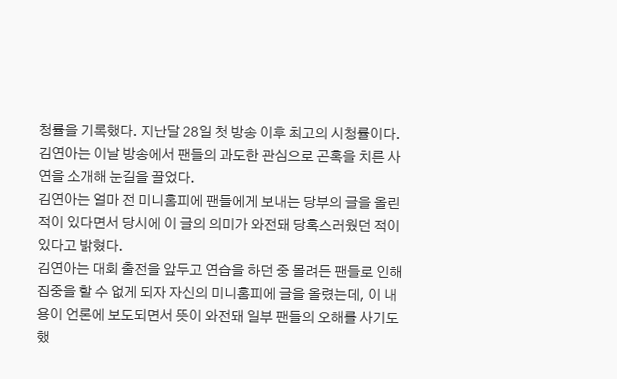청률을 기록했다. 지난달 28일 첫 방송 이후 최고의 시청률이다.
김연아는 이날 방송에서 팬들의 과도한 관심으로 곤혹을 치른 사연을 소개해 눈길을 끌었다.
김연아는 얼마 전 미니홈피에 팬들에게 보내는 당부의 글을 올린 적이 있다면서 당시에 이 글의 의미가 와전돼 당혹스러웠던 적이 있다고 밝혔다.
김연아는 대회 출전을 앞두고 연습을 하던 중 몰려든 팬들로 인해 집중을 할 수 없게 되자 자신의 미니홈피에 글을 올렸는데, 이 내용이 언론에 보도되면서 뜻이 와전돼 일부 팬들의 오해를 사기도 했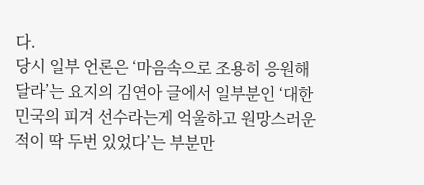다.
당시 일부 언론은 ‘마음속으로 조용히 응원해 달라’는 요지의 김연아 글에서 일부분인 ‘대한민국의 피겨 선수라는게 억울하고 원망스러운 적이 딱 두번 있었다’는 부분만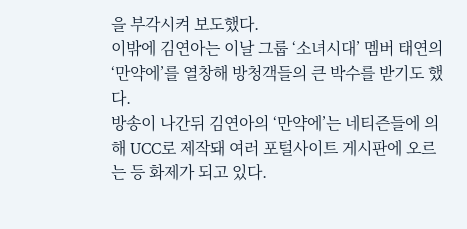을 부각시켜 보도했다.
이밖에 김연아는 이날 그룹 ‘소녀시대’ 멤버 태연의 ‘만약에’를 열창해 방청객들의 큰 박수를 받기도 했다.
방송이 나간뒤 김연아의 ‘만약에’는 네티즌들에 의해 UCC로 제작돼 여러 포털사이트 게시판에 오르는 등 화제가 되고 있다.